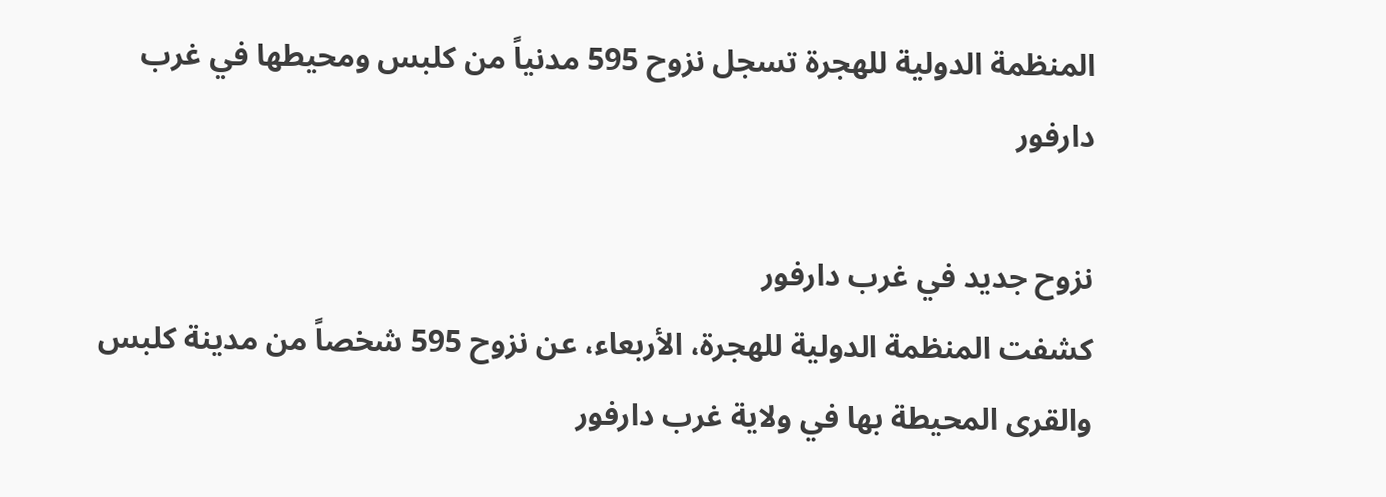المنظمة الدولية للهجرة تسجل نزوح 595 مدنياً من كلبس ومحيطها في غرب دارفور

نزوح جديد في غرب دارفور
كشفت المنظمة الدولية للهجرة، الأربعاء، عن نزوح 595 شخصاً من مدينة كلبس والقرى المحيطة بها في ولاية غرب دارفور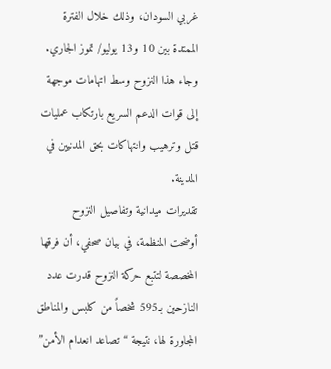غربي السودان، وذلك خلال الفترة الممتدة بين 10 و13 يوليو/ تموز الجاري. وجاء هذا النزوح وسط اتهامات موجهة إلى قوات الدعم السريع بارتكاب عمليات قتل وترهيب وانتهاكات بحق المدنيين في المدينة.
تقديرات ميدانية وتفاصيل النزوح
أوضحت المنظمة، في بيان صحفي، أن فرقها المخصصة لتتبع حركة النزوح قدرت عدد النازحين بـ595 شخصاً من كلبس والمناطق المجاورة لها، نتيجة “تصاعد انعدام الأمن”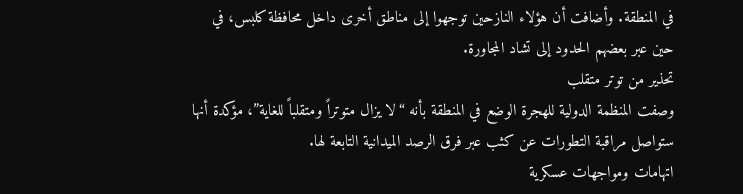في المنطقة. وأضافت أن هؤلاء النازحين توجهوا إلى مناطق أخرى داخل محافظة كلبس، في حين عبر بعضهم الحدود إلى تشاد المجاورة.
تحذير من توتر متقلب
وصفت المنظمة الدولية للهجرة الوضع في المنطقة بأنه “لا يزال متوتراً ومتقلباً للغاية”، مؤكدة أنها ستواصل مراقبة التطورات عن كثب عبر فرق الرصد الميدانية التابعة لها.
اتهامات ومواجهات عسكرية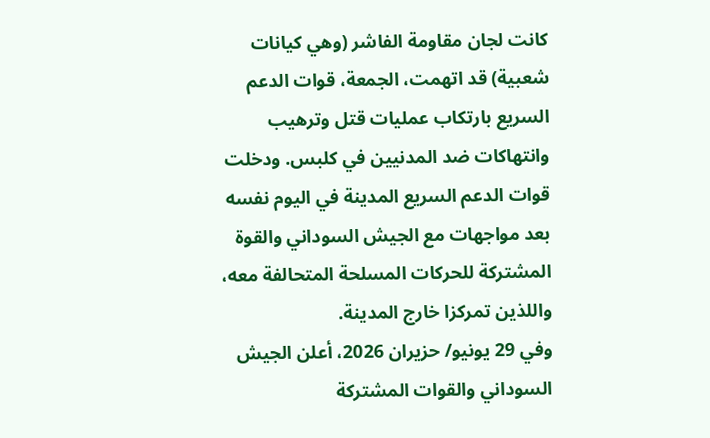كانت لجان مقاومة الفاشر (وهي كيانات شعبية) قد اتهمت، الجمعة، قوات الدعم السريع بارتكاب عمليات قتل وترهيب وانتهاكات ضد المدنيين في كلبس. ودخلت قوات الدعم السريع المدينة في اليوم نفسه بعد مواجهات مع الجيش السوداني والقوة المشتركة للحركات المسلحة المتحالفة معه، واللذين تمركزا خارج المدينة.
وفي 29 يونيو/ حزيران 2026، أعلن الجيش السوداني والقوات المشتركة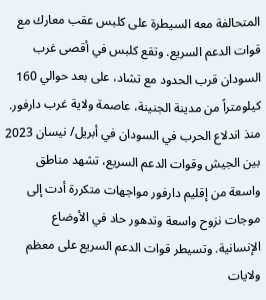المتحالفة معه السيطرة على كلبس عقب معارك مع قوات الدعم السريع. وتقع كلبس في أقصى غرب السودان قرب الحدود مع تشاد، على بعد حوالي 160 كيلومتراً من مدينة الجنينة، عاصمة ولاية غرب دارفور.
منذ اندلاع الحرب في السودان في أبريل/ نيسان 2023 بين الجيش وقوات الدعم السريع، تشهد مناطق واسعة من إقليم دارفور مواجهات متكررة أدت إلى موجات نزوح واسعة وتدهور حاد في الأوضاع الإنسانية. وتسيطر قوات الدعم السريع على معظم ولايات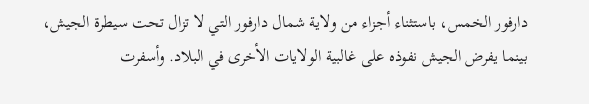دارفور الخمس، باستثناء أجزاء من ولاية شمال دارفور التي لا تزال تحت سيطرة الجيش، بينما يفرض الجيش نفوذه على غالبية الولايات الأخرى في البلاد. وأسفرت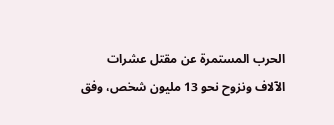الحرب المستمرة عن مقتل عشرات الآلاف ونزوح نحو 13 مليون شخص، وفق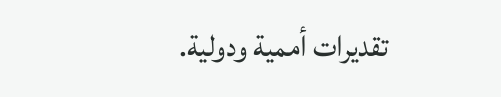تقديرات أممية ودولية.